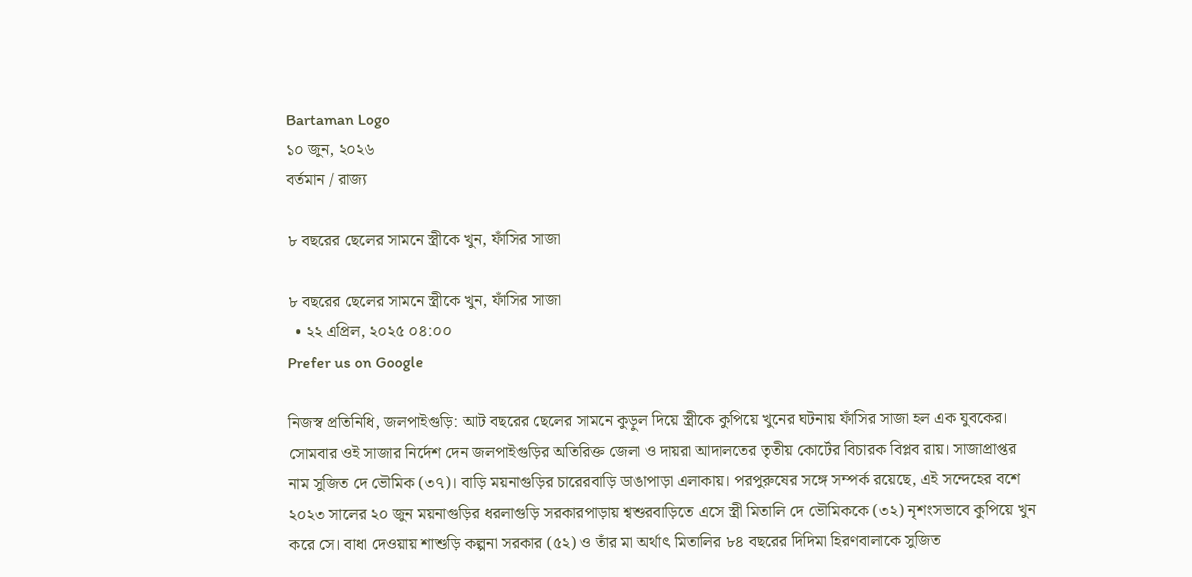Bartaman Logo
১০ জুন, ২০২৬
বর্তমান / রাজ্য

৮ বছরের ছেলের সামনে স্ত্রীকে খুন, ফাঁসির সাজা

৮ বছরের ছেলের সামনে স্ত্রীকে খুন, ফাঁসির সাজা
  • ২২ এপ্রিল, ২০২৫ ০৪:০০
Prefer us on Google

নিজস্ব প্রতিনিধি, জলপাইগুড়ি: আট বছরের ছেলের সামনে কুড়ুল দিয়ে স্ত্রীকে কুপিয়ে খুনের ঘটনায় ফাঁসির সাজা হল এক যুবকের। সোমবার ওই সাজার নির্দেশ দেন জলপাইগুড়ির অতিরিক্ত জেলা ও দায়রা আদালতের তৃতীয় কোর্টের বিচারক বিপ্লব রায়। সাজাপ্রাপ্তর নাম সুজিত দে ভৌমিক (৩৭)। বাড়ি ময়নাগুড়ির চারেরবাড়ি ডাঙাপাড়া এলাকায়। পরপুরুষের সঙ্গে সম্পর্ক রয়েছে, এই সন্দেহের বশে ২০২৩ সালের ২০ জুন ময়নাগুড়ির ধরলাগুড়ি সরকারপাড়ায় শ্বশুরবাড়িতে এসে স্ত্রী মিতালি দে ভৌমিককে (৩২) নৃশংসভাবে কুপিয়ে খুন করে সে। বাধা দেওয়ায় শাশুড়ি কল্পনা সরকার (৫২) ও তাঁর মা অর্থাৎ মিতালির ৮৪ বছরের দিদিমা হিরণবালাকে সুজিত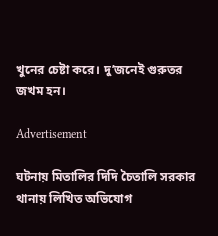খুনের চেষ্টা করে। দু’জনেই গুরুতর জখম হন।

Advertisement

ঘটনায় মিতালির দিদি চৈতালি সরকার থানায় লিখিত অভিযোগ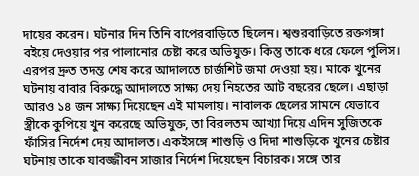দায়ের করেন। ঘটনার দিন তিনি বাপেরবাড়িতে ছিলেন। শ্বশুরবাড়িতে রক্তগঙ্গা বইয়ে দেওয়ার পর পালানোর চেষ্টা করে অভিযুক্ত। কিন্তু তাকে ধরে ফেলে পুলিস। এরপর দ্রুত তদন্ত শেষ করে আদালতে চার্জশিট জমা দেওয়া হয়। মাকে খুনের ঘটনায় বাবার বিরুদ্ধে আদালতে সাক্ষ্য দেয় নিহতের আট বছরের ছেলে। এছাড়া আরও ১৪ জন সাক্ষ্য দিয়েছেন এই মামলায়। নাবালক ছেলের সামনে যেভাবে স্ত্রীকে কুপিয়ে খুন করেছে অভিযুক্ত, তা বিরলতম আখ্যা দিয়ে এদিন সুজিতকে ফাঁসির নির্দেশ দেয় আদালত। একইসঙ্গে শাশুড়ি ও দিদা শাশুড়িকে খুনের চেষ্টার ঘটনায় তাকে যাবজ্জীবন সাজার নির্দেশ দিয়েছেন বিচারক। সঙ্গে তার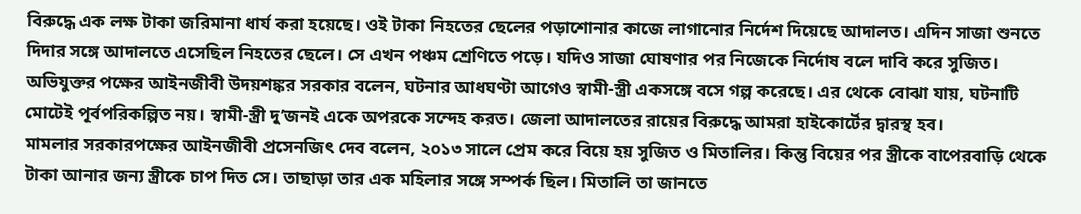বিরুদ্ধে এক লক্ষ টাকা জরিমানা ধার্য করা হয়েছে। ওই টাকা নিহতের ছেলের পড়াশোনার কাজে লাগানোর নির্দেশ দিয়েছে আদালত। এদিন সাজা শুনতে দিদার সঙ্গে আদালতে এসেছিল নিহতের ছেলে। সে এখন পঞ্চম শ্রেণিতে পড়ে। যদিও সাজা ঘোষণার পর নিজেকে নির্দোষ বলে দাবি করে সুজিত। অভিযুক্তর পক্ষের আইনজীবী উদয়শঙ্কর সরকার বলেন, ঘটনার আধঘণ্টা আগেও স্বামী-স্ত্রী একসঙ্গে বসে গল্প করেছে। এর থেকে বোঝা যায়, ঘটনাটি মোটেই পূর্বপরিকল্পিত নয়। স্বামী-স্ত্রী দু’জনই একে অপরকে সন্দেহ করত। জেলা আদালতের রায়ের বিরুদ্ধে আমরা হাইকোর্টের দ্বারস্থ হব।
মামলার সরকারপক্ষের আইনজীবী প্রসেনজিৎ দেব বলেন, ২০১৩ সালে প্রেম করে বিয়ে হয় সুজিত ও মিতালির। কিন্তু বিয়ের পর স্ত্রীকে বাপেরবাড়ি থেকে টাকা আনার জন্য স্ত্রীকে চাপ দিত সে। তাছাড়া তার এক মহিলার সঙ্গে সম্পর্ক ছিল। মিতালি তা জানতে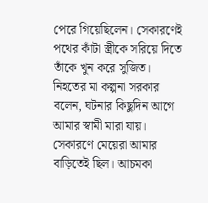পেরে গিয়েছিলেন। সেকারণেই পথের কাঁটা স্ত্রীকে সরিয়ে দিতে তাঁকে খুন করে সুজিত। নিহতের মা কল্পনা সরকার বলেন, ঘটনার কিছুদিন আগে আমার স্বামী মারা যায়। সেকারণে মেয়েরা আমার বাড়িতেই ছিল। আচমকা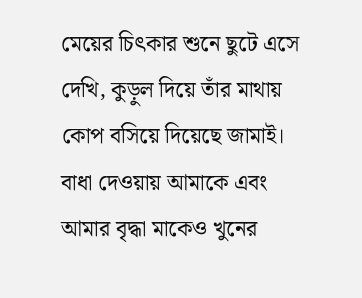মেয়ের চিৎকার শুনে ছুটে এসে দেখি, কুড়ুল দিয়ে তাঁর মাথায় কোপ বসিয়ে দিয়েছে জামাই। বাধা দেওয়ায় আমাকে এবং আমার বৃদ্ধা মাকেও খুনের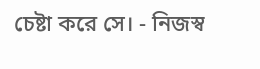চেষ্টা করে সে। - নিজস্ব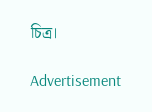চিত্র।

Advertisement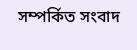সম্পর্কিত সংবাদ